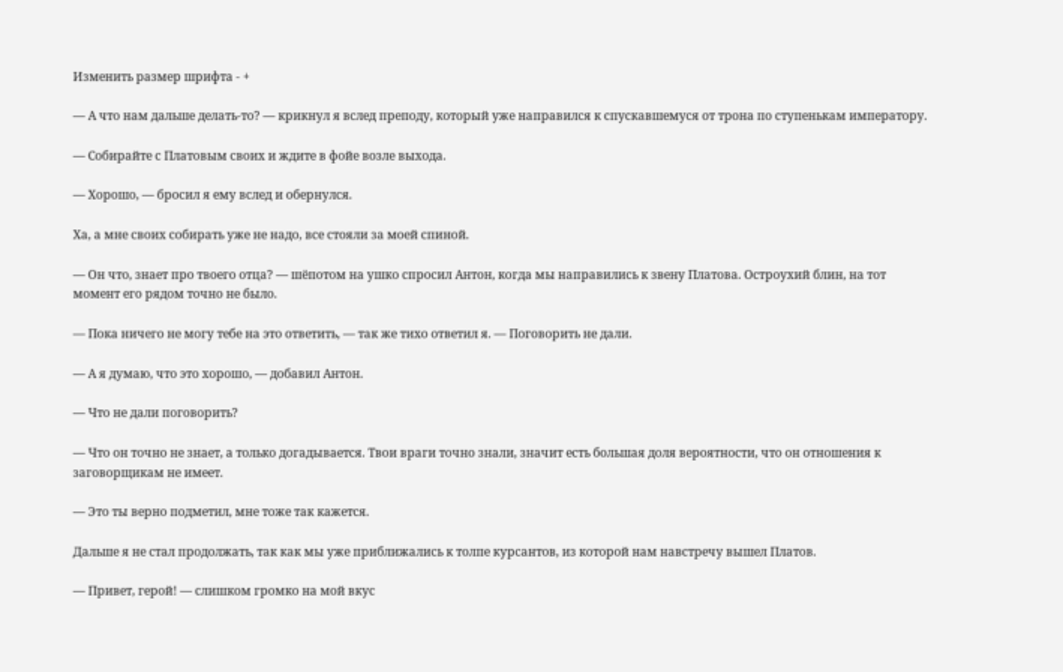Изменить размер шрифта - +

— А что нам дальше делать-то? — крикнул я вслед преподу, который уже направился к спускавшемуся от трона по ступенькам императору.

— Собирайте с Платовым своих и ждите в фойе возле выхода.

— Хорошо, — бросил я ему вслед и обернулся.

Ха, а мне своих собирать уже не надо, все стояли за моей спиной.

— Он что, знает про твоего отца? — шёпотом на ушко спросил Антон, когда мы направились к звену Платова. Остроухий блин, на тот момент его рядом точно не было.

— Пока ничего не могу тебе на это ответить, — так же тихо ответил я. — Поговорить не дали.

— А я думаю, что это хорошо, — добавил Антон.

— Что не дали поговорить?

— Что он точно не знает, а только догадывается. Твои враги точно знали, значит есть большая доля вероятности, что он отношения к заговорщикам не имеет.

— Это ты верно подметил, мне тоже так кажется.

Дальше я не стал продолжать, так как мы уже приближались к толпе курсантов, из которой нам навстречу вышел Платов.

— Привет, герой! — слишком громко на мой вкус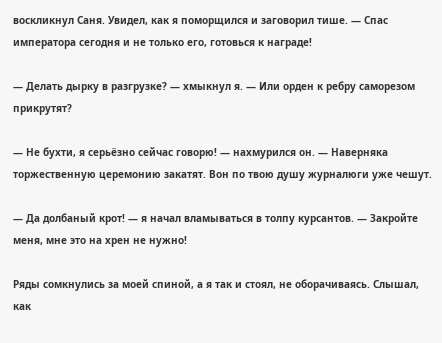воскликнул Саня. Увидел, как я поморщился и заговорил тише. — Спас императора сегодня и не только его, готовься к награде!

— Делать дырку в разгрузке? — хмыкнул я. — Или орден к ребру саморезом прикрутят?

— Не бухти, я серьёзно сейчас говорю! — нахмурился он. — Наверняка торжественную церемонию закатят. Вон по твою душу журналюги уже чешут.

— Да долбаный крот! — я начал вламываться в толпу курсантов. — Закройте меня, мне это на хрен не нужно!

Ряды сомкнулись за моей спиной, а я так и стоял, не оборачиваясь. Слышал, как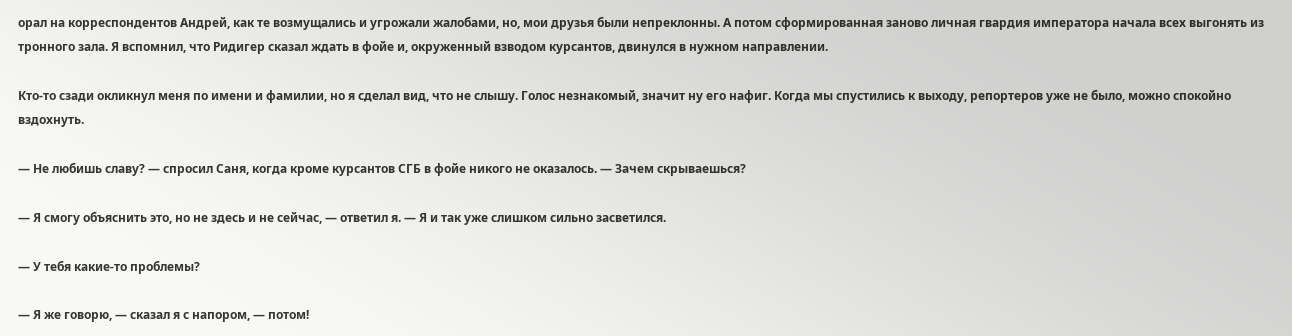орал на корреспондентов Андрей, как те возмущались и угрожали жалобами, но, мои друзья были непреклонны. А потом сформированная заново личная гвардия императора начала всех выгонять из тронного зала. Я вспомнил, что Ридигер сказал ждать в фойе и, окруженный взводом курсантов, двинулся в нужном направлении.

Кто-то сзади окликнул меня по имени и фамилии, но я сделал вид, что не слышу. Голос незнакомый, значит ну его нафиг. Когда мы спустились к выходу, репортеров уже не было, можно спокойно вздохнуть.

— Не любишь славу? — спросил Саня, когда кроме курсантов СГБ в фойе никого не оказалось. — Зачем скрываешься?

— Я смогу объяснить это, но не здесь и не сейчас, — ответил я. — Я и так уже слишком сильно засветился.

— У тебя какие-то проблемы?

— Я же говорю, — сказал я с напором, — потом!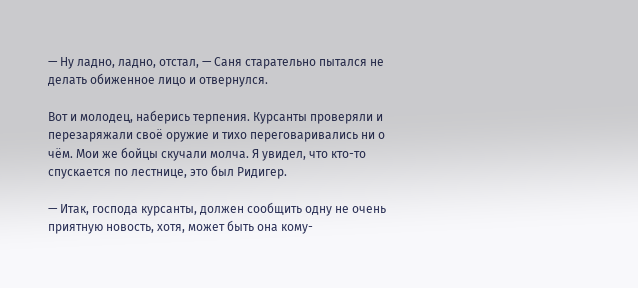— Ну ладно, ладно, отстал, — Саня старательно пытался не делать обиженное лицо и отвернулся.

Вот и молодец, наберись терпения. Курсанты проверяли и перезаряжали своё оружие и тихо переговаривались ни о чём. Мои же бойцы скучали молча. Я увидел, что кто-то спускается по лестнице, это был Ридигер.

— Итак, господа курсанты, должен сообщить одну не очень приятную новость, хотя, может быть она кому-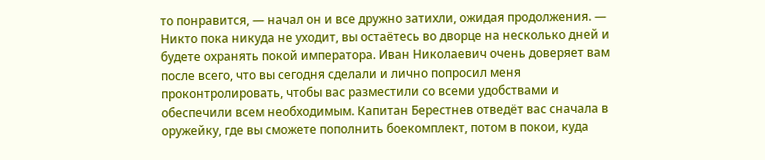то понравится, — начал он и все дружно затихли, ожидая продолжения. — Никто пока никуда не уходит, вы остаётесь во дворце на несколько дней и будете охранять покой императора. Иван Николаевич очень доверяет вам после всего, что вы сегодня сделали и лично попросил меня проконтролировать, чтобы вас разместили со всеми удобствами и обеспечили всем необходимым. Капитан Берестнев отведёт вас сначала в оружейку, где вы сможете пополнить боекомплект, потом в покои, куда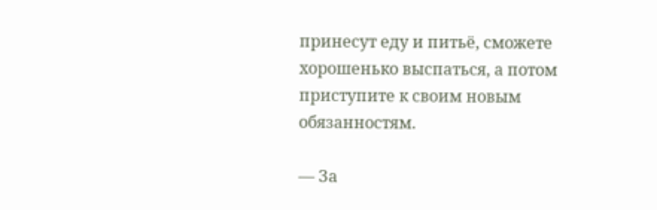принесут еду и питьё, сможете хорошенько выспаться, а потом приступите к своим новым обязанностям.

— За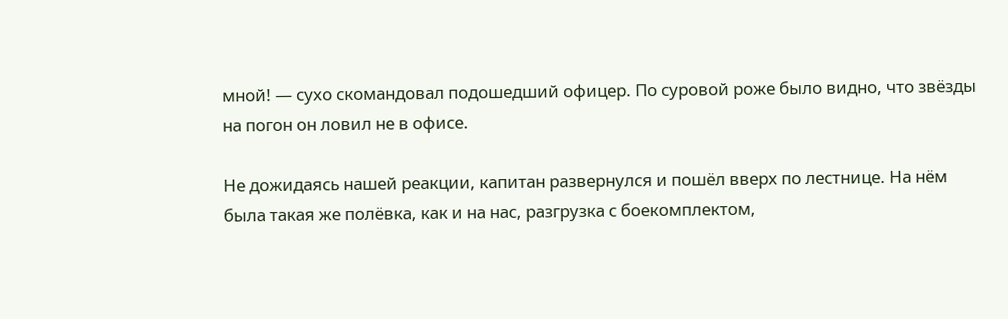мной! — сухо скомандовал подошедший офицер. По суровой роже было видно, что звёзды на погон он ловил не в офисе.

Не дожидаясь нашей реакции, капитан развернулся и пошёл вверх по лестнице. На нём была такая же полёвка, как и на нас, разгрузка с боекомплектом,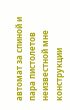автомат за спиной и пара пистолетов неизвестной мне конструкции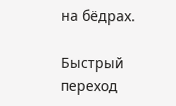на бёдрах.

Быстрый переход